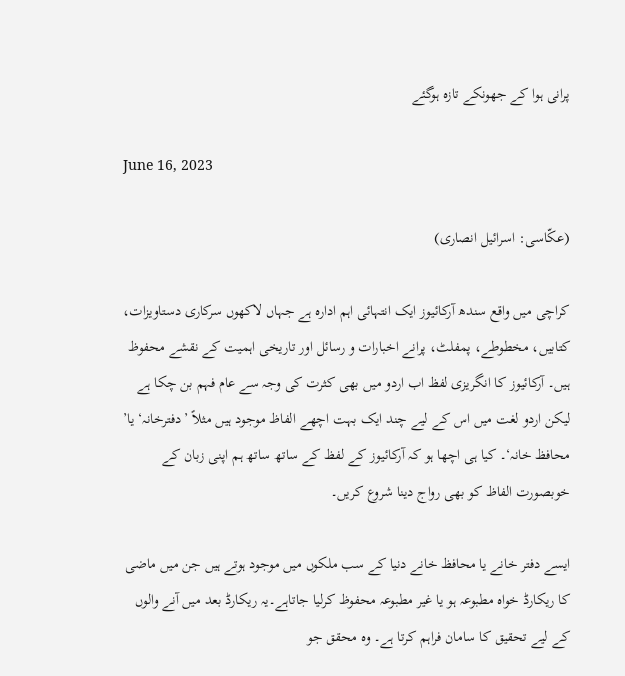پرانی ہوا کے جھونکے تازہ ہوگئے

June 16, 2023

(عکّاسی: اسرائیل انصاری)

کراچی میں واقع سندھ آرکائیوز ایک انتہائی اہم ادارہ ہے جہاں لاکھوں سرکاری دستاویزات، کتابیں، مخطوطے، پمفلٹ، پرانے اخبارات و رسائل اور تاریخی اہمیت کے نقشے محفوظ ہیں۔ آرکائیوز کا انگریزی لفظ اب اردو میں بھی کثرت کی وجہ سے عام فہم بن چکا ہے لیکن اردو لغت میں اس کے لیے چند ایک بہت اچھے الفاظ موجود ہیں مثلاً ’دفترخانہ‘ یا’ محافظ خانہ‘۔ کیا ہی اچھا ہو کہ آرکائیوز کے لفظ کے ساتھ ساتھ ہم اپنی زبان کے خوبصورت الفاظ کو بھی رواج دینا شروع کریں۔

ایسے دفتر خانے یا محافظ خانے دنیا کے سب ملکوں میں موجود ہوتے ہیں جن میں ماضی کا ریکارڈ خواہ مطبوعہ ہو یا غیر مطبوعہ محفوظ کرلیا جاتاہے۔یہ ریکارڈ بعد میں آنے والوں کے لیے تحقیق کا سامان فراہم کرتا ہے۔ وہ محقق جو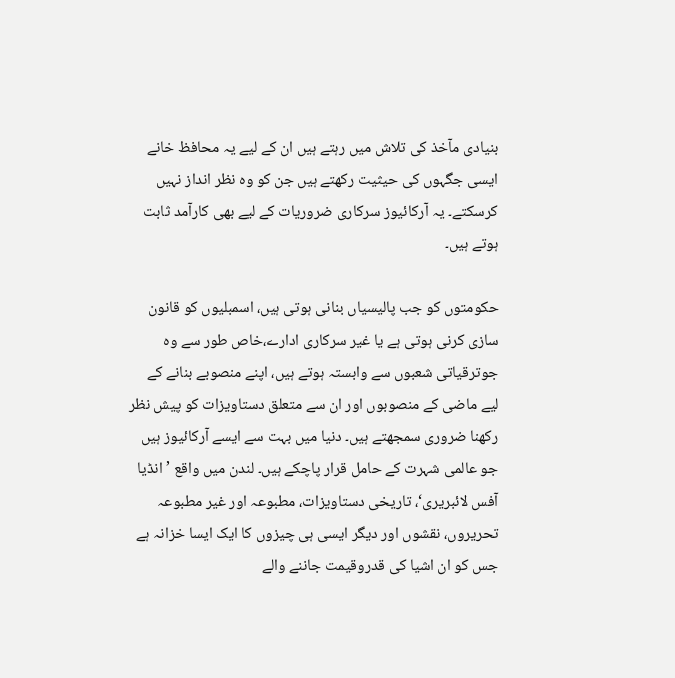بنیادی مآخذ کی تلاش میں رہتے ہیں ان کے لیے یہ محافظ خانے ایسی جگہوں کی حیثیت رکھتے ہیں جن کو وہ نظر انداز نہیں کرسکتے۔ یہ آرکائیوز سرکاری ضروریات کے لیے بھی کارآمد ثابت ہوتے ہیں۔

حکومتوں کو جب پالیسیاں بنانی ہوتی ہیں، اسمبلیوں کو قانون سازی کرنی ہوتی ہے یا غیر سرکاری ادارے،خاص طور سے وہ جوترقیاتی شعبوں سے وابستہ ہوتے ہیں، اپنے منصوبے بنانے کے لیے ماضی کے منصوبوں اور ان سے متعلق دستاویزات کو پیش نظر رکھنا ضروری سمجھتے ہیں۔ دنیا میں بہت سے ایسے آرکائیوز ہیں جو عالمی شہرت کے حامل قرار پاچکے ہیں۔ لندن میں واقع ’انڈیا آفس لائبریری‘، تاریخی دستاویزات، مطبوعہ اور غیر مطبوعہ تحریروں، نقشوں اور دیگر ایسی ہی چیزوں کا ایک ایسا خزانہ ہے جس کو ان اشیا کی قدروقیمت جاننے والے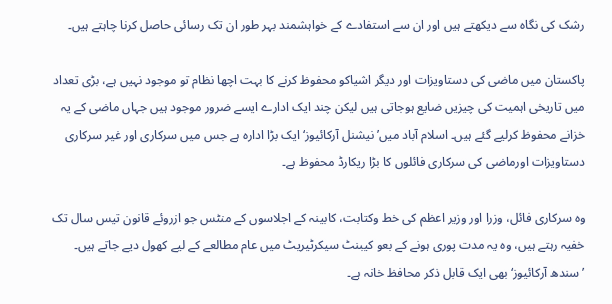رشک کی نگاہ سے دیکھتے ہیں اور ان سے استفادے کے خواہشمند بہر طور ان تک رسائی حاصل کرنا چاہتے ہیں۔

پاکستان میں ماضی کی دستاویزات اور دیگر اشیاکو محفوظ کرنے کا بہت اچھا نظام تو موجود نہیں ہے، بڑی تعداد میں تاریخی اہمیت کی چیزیں ضایع ہوجاتی ہیں لیکن چند ایک ادارے ایسے ضرور موجود ہیں جہاں ماضی کے یہ خزانے محفوظ کرلیے گئے ہیں۔ اسلام آباد میں’نیشنل آرکائیوز‘ ایک بڑا ادارہ ہے جس میں سرکاری اور غیر سرکاری دستاویزات اورماضی کی سرکاری فائلوں کا بڑا ریکارڈ محفوظ ہے۔

وہ سرکاری فائل، وزرا اور وزیر اعظم کی خط وکتابت، کابینہ کے اجلاسوں کے منٹس جو ازروئے قانون تیس سال تک خفیہ رہتے ہیں، وہ یہ مدت پوری ہونے کے بعو کیبنٹ سیکرٹیریٹ میں عام مطالعے کے لیے کھول دیے جاتے ہیں۔ ’سندھ آرکائیوز‘ بھی ایک قابل ذکر محافظ خانہ ہے۔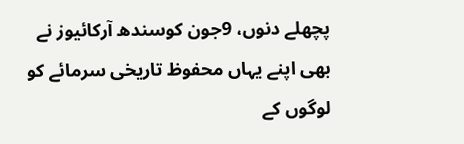پچھلے دنوں، 9جون کوسندھ آرکائیوز نے بھی اپنے یہاں محفوظ تاریخی سرمائے کو لوگوں کے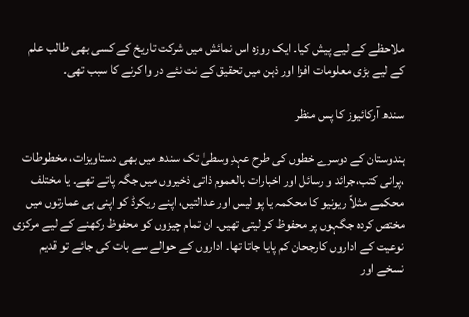ملاحظے کے لیے پیش کیا۔ ایک روزہ اس نمائش میں شرکت تاریخ کے کسی بھی طالب علم کے لیے بڑی معلومات افزا اور ذہن میں تحقیق کے نت نئے در وا کرنے کا سبب تھی۔

سندھ آرکائیوز کا پس منظر

ہندوستان کے دوسرے خطوں کی طرح عہدِ وسطیٰ تک سندھ میں بھی دستاویزات، مخطوطات ،پرانی کتب،جرائد و رسائل اور اخبارات بالعموم ذاتی ذخیروں میں جگہ پاتے تھے۔ یا مختلف محکمے مثلاً ریونیو کا محکمہ یا پو لیس اور عدالتیں، اپنے ریکرڈ کو اپنی ہی عمارتوں میں مختص کردہ جگہوں پر محفوظ کر لیتی تھیں۔ ان تمام چیزوں کو محفوظ رکھنے کے لیے مرکزی نوعیت کے اداروں کارجحان کم پایا جاتا تھا۔ اداروں کے حوالے سے بات کی جائے تو قدیم نسخے اور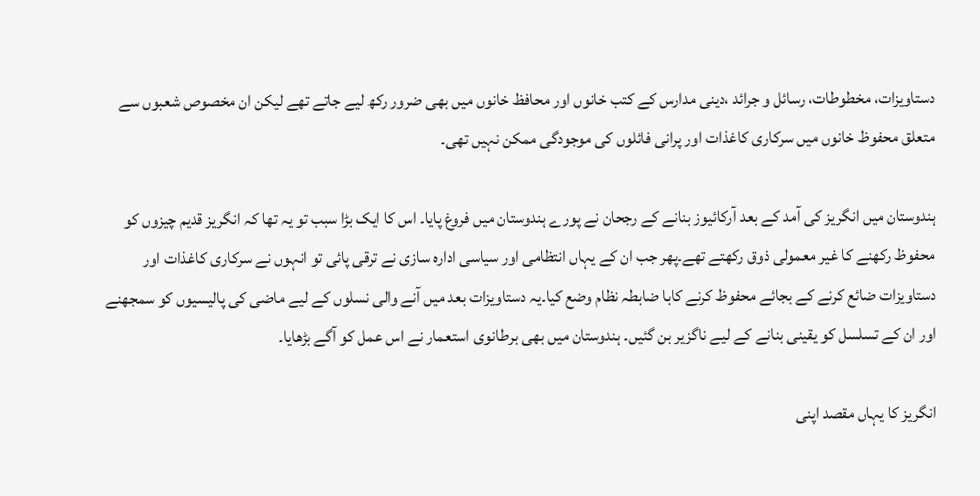دستاویزات، مخطوطات، رسائل و جرائد ،دینی مدارس کے کتب خانوں اور محافظ خانوں میں بھی ضرور رکھ لیے جاتے تھے لیکن ان مخصوص شعبوں سے متعلق محفوظ خانوں میں سرکاری کاغذات اور پرانی فائلوں کی موجودگی ممکن نہیں تھی۔

ہندوستان میں انگریز کی آمد کے بعد آرکائیوز بنانے کے رجحان نے پورے ہندوستان میں فروغ پایا۔ اس کا ایک بڑا سبب تو یہ تھا کہ انگریز قدیم چیزوں کو محفوظ رکھنے کا غیر معمولی ذوق رکھتے تھے۔پھر جب ان کے یہاں انتظامی اور سیاسی ادارہ سازی نے ترقی پائی تو انہوں نے سرکاری کاغذات اور دستاویزات ضائع کرنے کے بجائے محفوظ کرنے کابا ضابطہ نظام وضع کیا۔یہ دستاویزات بعد میں آنے والی نسلوں کے لیے ماضی کی پالیسیوں کو سمجھنے اور ان کے تسلسل کو یقینی بنانے کے لیے ناگزیر بن گئیں۔ ہندوستان میں بھی برطانوی استعمار نے اس عمل کو آگے بڑھایا۔

انگریز کا یہاں مقصد اپنی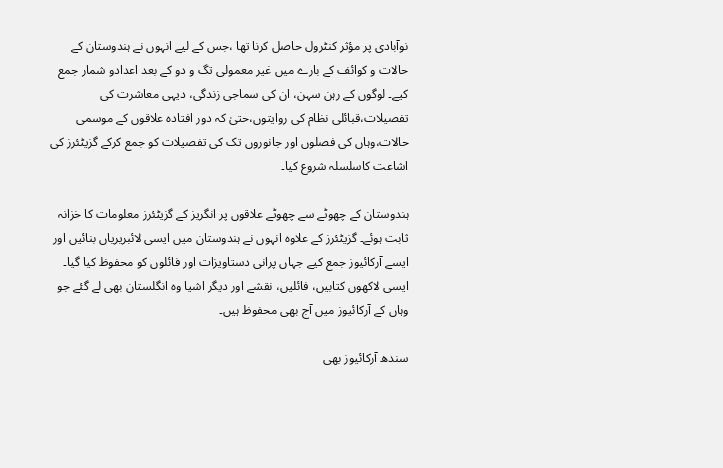نوآبادی پر مؤثر کنٹرول حاصل کرنا تھا ،جس کے لیے انہوں نے ہندوستان کے حالات و کوائف کے بارے میں غیر معمولی تگ و دو کے بعد اعدادو شمار جمع کیے۔ لوگوں کے رہن سہن، ان کی سماجی زندگی، دیہی معاشرت کی تفصیلات،قبائلی نظام کی روایتوں،حتیٰ کہ دور افتادہ علاقوں کے موسمی حالات،وہاں کی فصلوں اور جانوروں تک کی تفصیلات کو جمع کرکے گزیٹئرز کی اشاعت کاسلسلہ شروع کیا۔

ہندوستان کے چھوٹے سے چھوٹے علاقوں پر انگریز کے گزیٹئرز معلومات کا خزانہ ثابت ہوئے۔ گزیٹئرز کے علاوہ انہوں نے ہندوستان میں ایسی لائبریریاں بنائیں اور ایسے آرکائیوز جمع کیے جہاں پرانی دستاویزات اور فائلوں کو محفوظ کیا گیا۔ ایسی لاکھوں کتابیں، فائلیں، نقشے اور دیگر اشیا وہ انگلستان بھی لے گئے جو وہاں کے آرکائیوز میں آج بھی محفوظ ہیں۔

سندھ آرکائیوز بھی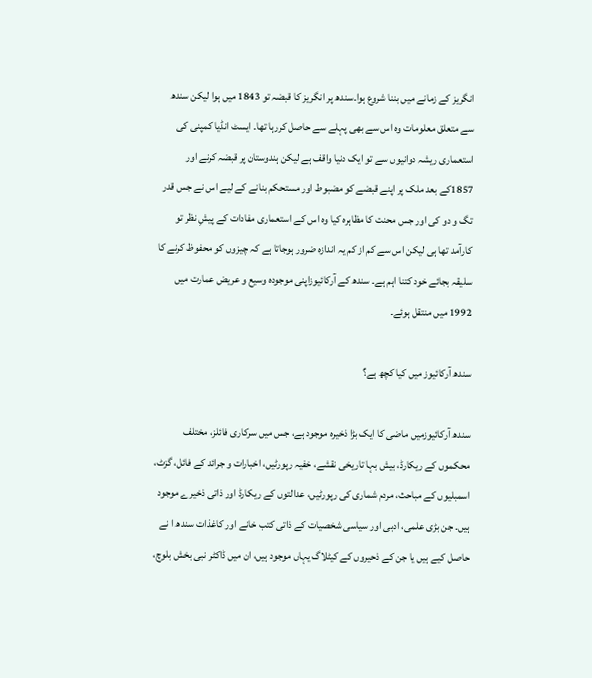انگریز کے زمانے میں بننا شروع ہوا۔سندھ پر انگریز کا قبضہ تو 1843 میں ہوا لیکن سندھ سے متعلق معلومات وہ اس سے بھی پہلے سے حاصل کررہا تھا۔ ایسٹ انڈیا کمپنی کی استعماری ریشہ دوانیوں سے تو ایک دنیا واقف ہے لیکن ہندوستان پر قبضہ کرنے اور 1857کے بعد ملک پر اپنے قبضے کو مضبوط اور مستحکم بنانے کے لیے اس نے جس قدر تگ و دو کی اور جس محنت کا مظاہرہ کیا وہ اس کے استعماری مفادات کے پیشِ نظر تو کارآمد تھا ہی لیکن اس سے کم از کم یہ اندازہ ضرور ہوجاتا ہے کہ چیزوں کو محفوظ کرنے کا سلیقہ بجائے خود کتنا اہم ہے۔ سندھ کے آرکائیوزاپنی موجودہ وسیع و عریض عمارت میں 1992 میں منتقل ہوئے۔

سندھ آرکائیوز میں کیا کچھ ہے؟

سندھ آرکائیوزمیں ماضی کا ایک بڑا ذخیرہ موجود ہے، جس میں سرکاری فائلز، مختلف محکموں کے ریکارڈ، بیش بہا تاریخی نقشے، خفیہ رپورٹیں، اخبارات و جرائد کے فائل، گزٹ، اسمبلیوں کے مباحث، مردم شماری کی رپورٹیں، عدالتوں کے ریکارڈ اور ذاتی ذخیرے موجود ہیں۔ جن بڑی علمی، ادبی اور سیاسی شخصیات کے ذاتی کتب خانے اور کاغذات سندھ ا نے حاصل کیے ہیں یا جن کے ذحیروں کے کیٹلاگ یہاں موجود ہیں، ان میں ڈاکٹر نبی بخش بلوچ،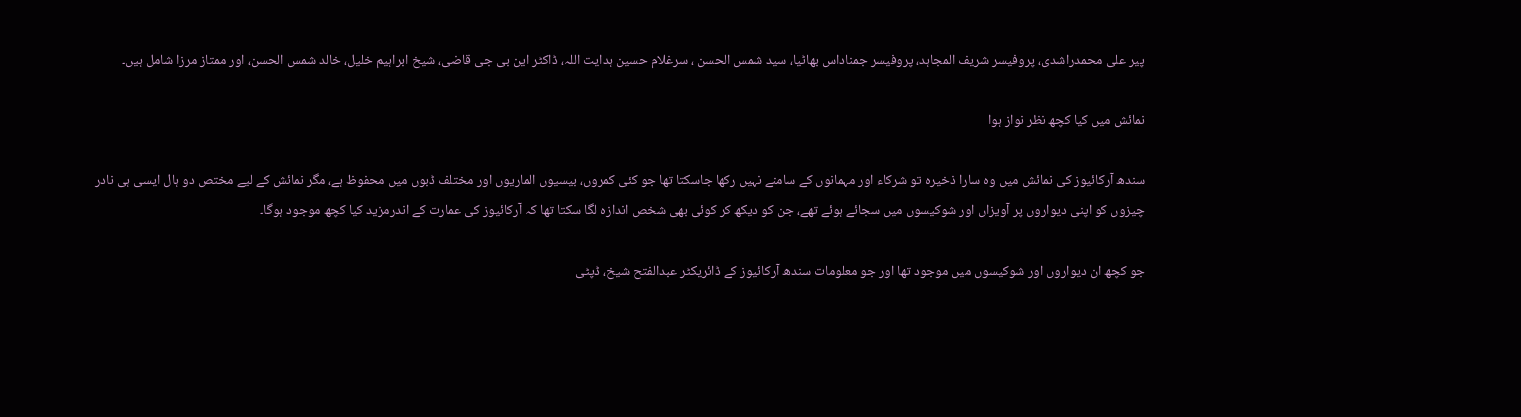پیر علی محمدراشدی، پروفیسر شریف المجاہد، پروفیسر جمناداس بھاٹیا، سید شمس الحسن ، سرغلام حسین ہدایت اللہ، ڈاکٹر این بی جی قاضی، شیخ ابراہیم خلیل، خالد شمس الحسن، اور ممتاز مرزا شامل ہیں۔

نمائش میں کیا کچھ نظر نواز ہوا

سندھ آرکائیوز کی نمائش میں وہ سارا ذخیرہ تو شرکاء اور مہمانوں کے سامنے نہیں رکھا جاسکتا تھا جو کئی کمروں، بیسیوں الماریوں اور مختلف ڈبوں میں محفوظ ہے، مگر نمائش کے لیے مختص دو ہال ایسی ہی نادر چیزوں کو اپنی دیواروں پر آویزاں اور شوکیسوں میں سجائے ہوئے تھے، جن کو دیکھ کر کوئی بھی شخص اندازہ لگا سکتا تھا کہ آرکائیوز کی عمارت کے اندرمزید کیا کچھ موجود ہوگا۔

جو کچھ ان دیواروں اور شوکیسوں میں موجود تھا اور جو معلومات سندھ آرکائیوز کے ڈائریکٹر عبدالفتح شیخ، ڈپٹی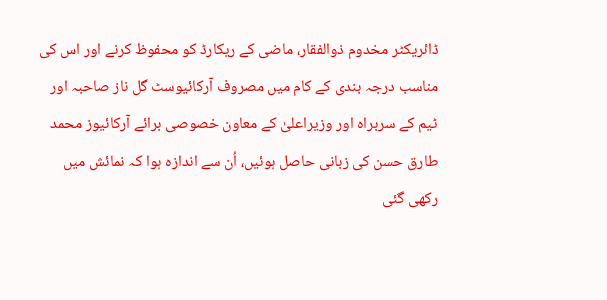ڈائریکٹر مخدوم ذوالفقار، ماضی کے ریکارڈ کو محفوظ کرنے اور اس کی مناسب درجہ بندی کے کام میں مصروف آرکائیوسٹ گل ناز صاحبہ اور ٹیم کے سربراہ اور وزیراعلیٰ کے معاون خصوصی برائے آرکائیوز محمد طارق حسن کی زبانی حاصل ہوئیں، اُن سے اندازہ ہوا کہ نمائش میں رکھی گئی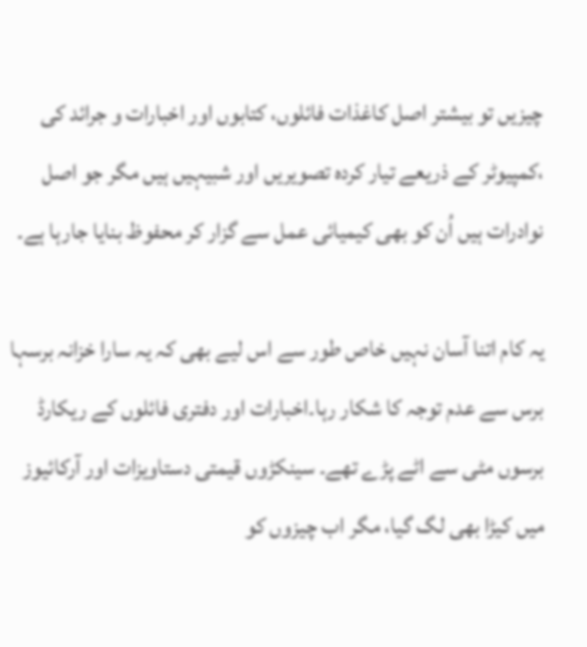چیزیں تو بیشتر اصل کاغذات فائلوں، کتابوں اور اخبارات و جرائد کی ،کمپیوٹر کے ذریعے تیار کردہ تصویریں اور شبیہیں ہیں مگر جو اصل نوادرات ہیں اُن کو بھی کیمیائی عمل سے گزار کر محفوظ بنایا جارہا ہے۔

یہ کام اتنا آسان نہیں خاص طور سے اس لیے بھی کہ یہ سارا خزانہ برسہا برس سے عدم توجہ کا شکار رہا۔اخبارات اور دفتری فائلوں کے ریکارڈ برسوں مٹی سے اٹے پڑے تھے۔ سینکڑوں قیمتی دستاویزات اور آرکائیوز میں کیڑا بھی لگ گیا، مگر اب چیزوں کو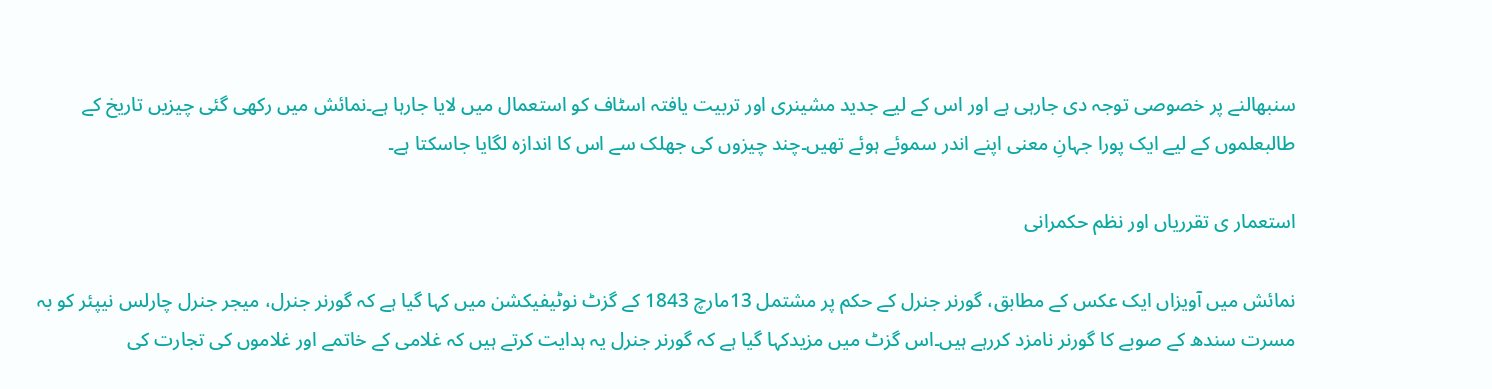سنبھالنے پر خصوصی توجہ دی جارہی ہے اور اس کے لیے جدید مشینری اور تربیت یافتہ اسٹاف کو استعمال میں لایا جارہا ہے۔نمائش میں رکھی گئی چیزیں تاریخ کے طالبعلموں کے لیے ایک پورا جہانِ معنی اپنے اندر سموئے ہوئے تھیں۔چند چیزوں کی جھلک سے اس کا اندازہ لگایا جاسکتا ہے۔

استعمار ی تقرریاں اور نظم حکمرانی

نمائش میں آویزاں ایک عکس کے مطابق، گورنر جنرل کے حکم پر مشتمل 13مارچ 1843 کے گزٹ نوٹیفیکشن میں کہا گیا ہے کہ گورنر جنرل، میجر جنرل چارلس نیپئر کو بہ مسرت سندھ کے صوبے کا گورنر نامزد کررہے ہیں۔اس گزٹ میں مزیدکہا گیا ہے کہ گورنر جنرل یہ ہدایت کرتے ہیں کہ غلامی کے خاتمے اور غلاموں کی تجارت کی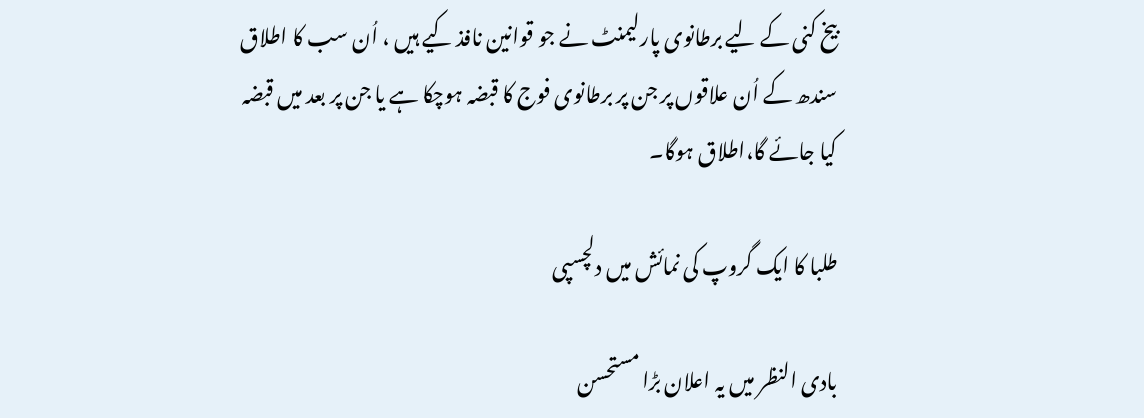بیخ کنی کے لیے برطانوی پارلیمنٹ نے جو قوانین نافذ کیے ہیں ، اُن سب کا اطلاق سندھ کے اُن علاقوں پر جن پر برطانوی فوج کا قبضہ ہوچکا ہے یا جن پر بعد میں قبضہ کیا جائے گا،اطلاق ہوگا۔

طلبا کا ایک گروپ کی نمائش میں دلچسپی

بادی النظر میں یہ اعلان بڑا مستحسن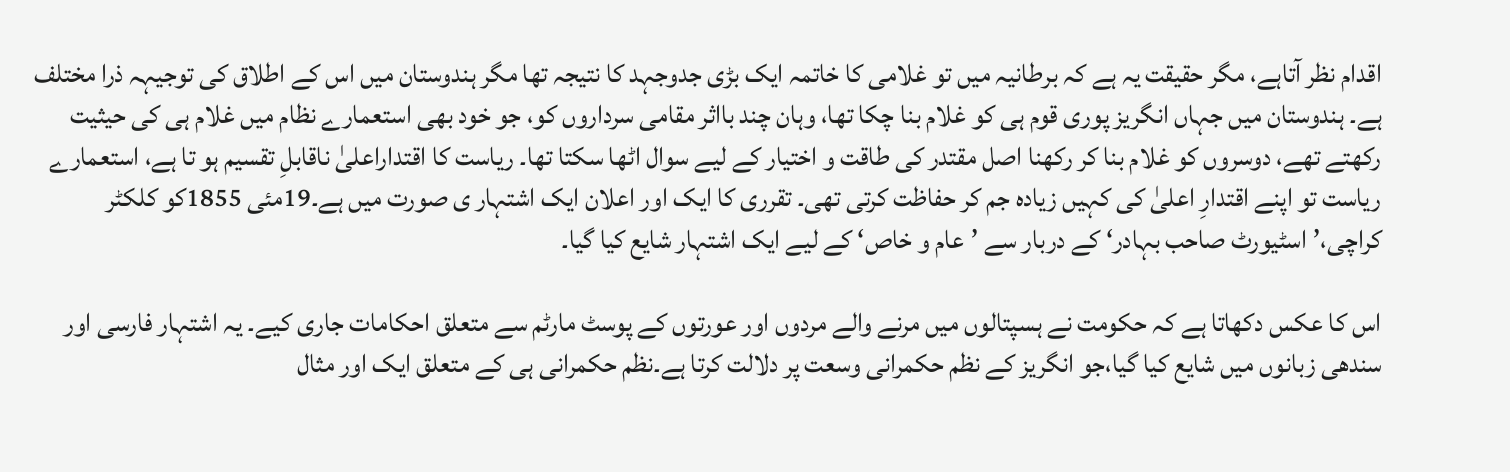اقدام نظر آتاہے، مگر حقیقت یہ ہے کہ برطانیہ میں تو غلامی کا خاتمہ ایک بڑی جدوجہد کا نتیجہ تھا مگر ہندوستان میں اس کے اطلاق کی توجیہہ ذرا مختلف ہے۔ ہندوستان میں جہاں انگریز پوری قوم ہی کو غلام بنا چکا تھا، وہان چند بااثر مقامی سرداروں کو، جو خود بھی استعمارے نظام میں غلام ہی کی حیثیت رکھتے تھے، دوسروں کو غلام بنا کر رکھنا اصل مقتدر کی طاقت و اختیار کے لیے سوال اٹھا سکتا تھا۔ ریاست کا اقتداراعلیٰ ناقابلِ تقسیم ہو تا ہے، استعمارے ریاست تو اپنے اقتدارِ اعلیٰ کی کہیں زیادہ جم کر حفاظت کرتی تھی۔ تقرری کا ایک اور اعلان ایک اشتہار ی صورت میں ہے۔19مئی 1855کو کلکٹر کراچی،’اسٹیورٹ صاحب بہادر‘ کے دربار سے ’عام و خاص‘ کے لیے ایک اشتہار شایع کیا گیا۔

اس کا عکس دکھاتا ہے کہ حکومت نے ہسپتالوں میں مرنے والے مردوں اور عورتوں کے پوسٹ مارٹم سے متعلق احکامات جاری کیے۔ یہ اشتہار فارسی اور سندھی زبانوں میں شایع کیا گیا،جو انگریز کے نظم حکمرانی وسعت پر دلالت کرتا ہے۔نظم حکمرانی ہی کے متعلق ایک اور مثال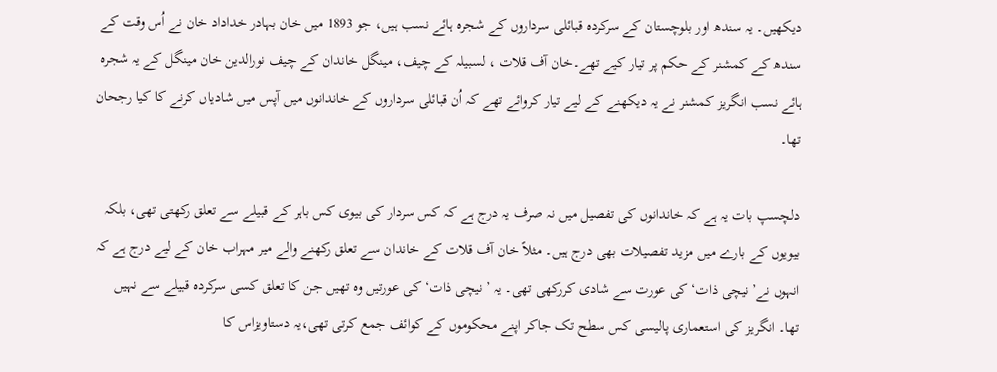دیکھیں۔ یہ سندھ اور بلوچستان کے سرکردہ قبائلی سرداروں کے شجرہ ہائے نسب ہیں، جو 1893 میں خان بہادر خداداد خان نے اُس وقت کے سندھ کے کمشنر کے حکم پر تیار کیے تھے۔خان آف قلات ، لسبیلہ کے چیف، مینگل خاندان کے چیف نورالدین خان مینگل کے یہ شجرہ ہائے نسب انگریز کمشنر نے یہ دیکھنے کے لیے تیار کروائے تھے کہ اُن قبائلی سرداروں کے خاندانوں میں آپس میں شادیاں کرنے کا کیا رجحان تھا۔

دلچسپ بات یہ ہے کہ خاندانوں کی تفصیل میں نہ صرف یہ درج ہے کہ کس سردار کی بیوی کس باہر کے قبیلے سے تعلق رکھتی تھی، بلکہ بیویوں کے بارے میں مزید تفصیلات بھی درج ہیں۔ مثلاً خان آف قلات کے خاندان سے تعلق رکھنے والے میر مہراب خان کے لیے درج ہے کہ انہوں نے’نیچی ذات‘ کی عورت سے شادی کررکھی تھی۔ یہ ’نیچی ذات‘ کی عورتیں وہ تھیں جن کا تعلق کسی سرکردہ قبیلے سے نہیں تھا۔ انگریز کی استعماری پالیسی کس سطح تک جاکر اپنے محکوموں کے کوائف جمع کرتی تھی،یہ دستاویزاس کا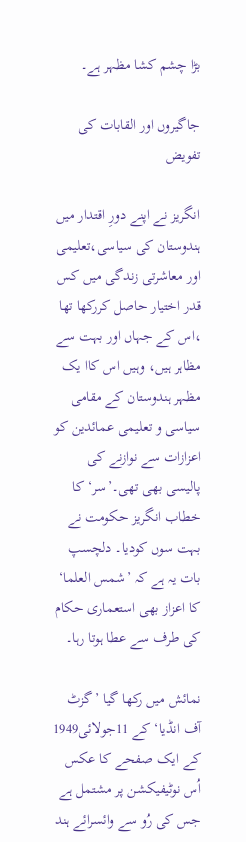بڑا چشم کشا مظہر ہے۔

جاگیروں اور القابات کی تفویض

انگریز نے اپنے دورِ اقتدار میں ہندوستان کی سیاسی،تعلیمی اور معاشرتی زندگی میں کس قدر اختیار حاصل کررکھا تھا ،اس کے جہاں اور بہت سے مظاہر ہیں، وہیں اس کاا یک مظہر ہندوستان کے مقامی سیاسی و تعلیمی عمائدین کو اعزازات سے نوازنے کی پالیسی بھی تھی۔’سر‘ کا خطاب انگریز حکومت نے بہت سوں کودیا۔ دلچسپ بات یہ ہے کہ ’شمس العلما‘ کا اعزاز بھی استعماری حکام کی طرف سے عطا ہوتا رہا۔

نمائش میں رکھا گیا ’گزٹ آف انڈیا‘ کے 11جولائی1949 کے ایک صفحے کا عکس اُس نوٹیفیکشن پر مشتمل ہے جس کی رُو سے وائسرائے ہند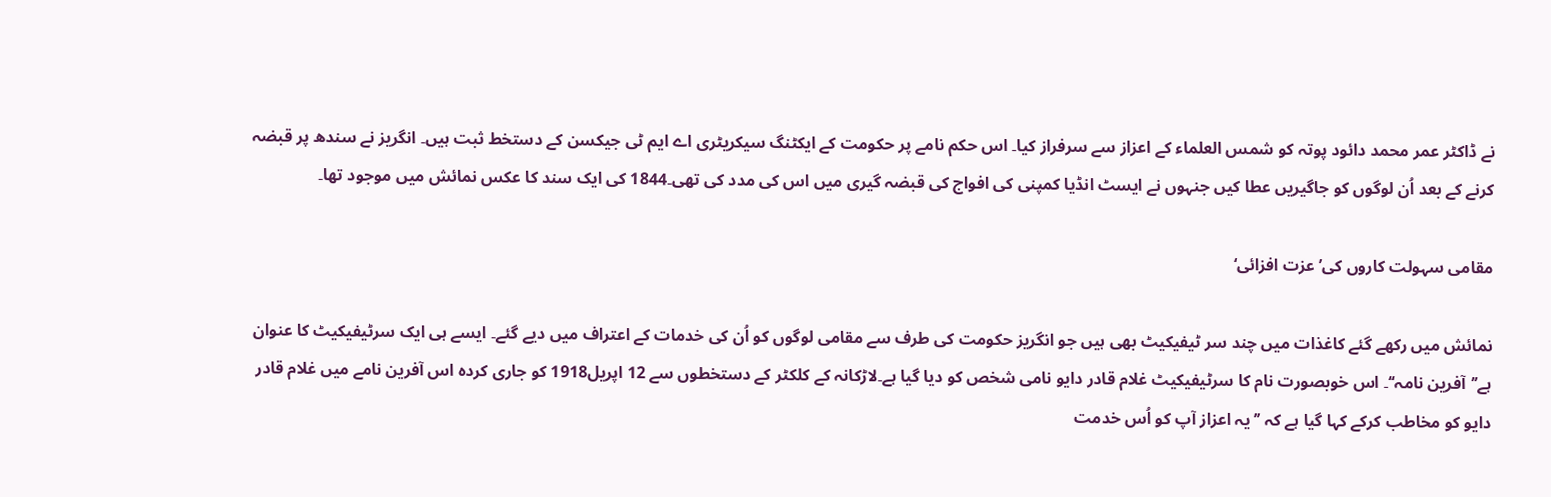نے ڈاکٹر عمر محمد دائود پوتہ کو شمس العلماء کے اعزاز سے سرفراز کیا۔ اس حکم نامے پر حکومت کے ایکٹنگ سیکریٹری اے ایم ٹی جیکسن کے دستخط ثبت ہیں۔ انگریز نے سندھ پر قبضہ کرنے کے بعد اُن لوگوں کو جاگیریں عطا کیں جنہوں نے ایسٹ انڈیا کمپنی کی افواج کی قبضہ گیری میں اس کی مدد کی تھی۔1844 کی ایک سند کا عکس نمائش میں موجود تھا۔

مقامی سہولت کاروں کی’ عزت افزائی‘

نمائش میں رکھے گئے کاغذات میں چند سر ٹیفیکیٹ بھی ہیں جو انگریز حکومت کی طرف سے مقامی لوگوں کو اُن کی خدمات کے اعتراف میں دیے گئے۔ ایسے ہی ایک سرٹیفیکیٹ کا عنوان ہے’’آفرین نامہ‘‘۔ اس خوبصورت نام کا سرٹیفیکیٹ غلام قادر دایو نامی شخص کو دیا گیا ہے۔لاڑکانہ کے کلکٹر کے دستخطوں سے 12 اپریل1918 کو جاری کردہ اس آفرین نامے میں غلام قادر دایو کو مخاطب کرکے کہا گیا ہے کہ ’’یہ اعزاز آپ کو اُس خدمت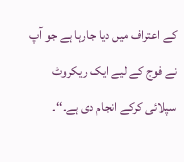کے اعتراف میں دیا جارہا ہے جو آپ نے فوج کے لیے ایک ریکروٹ سپلائی کرکے انجام دی ہے۔‘‘۔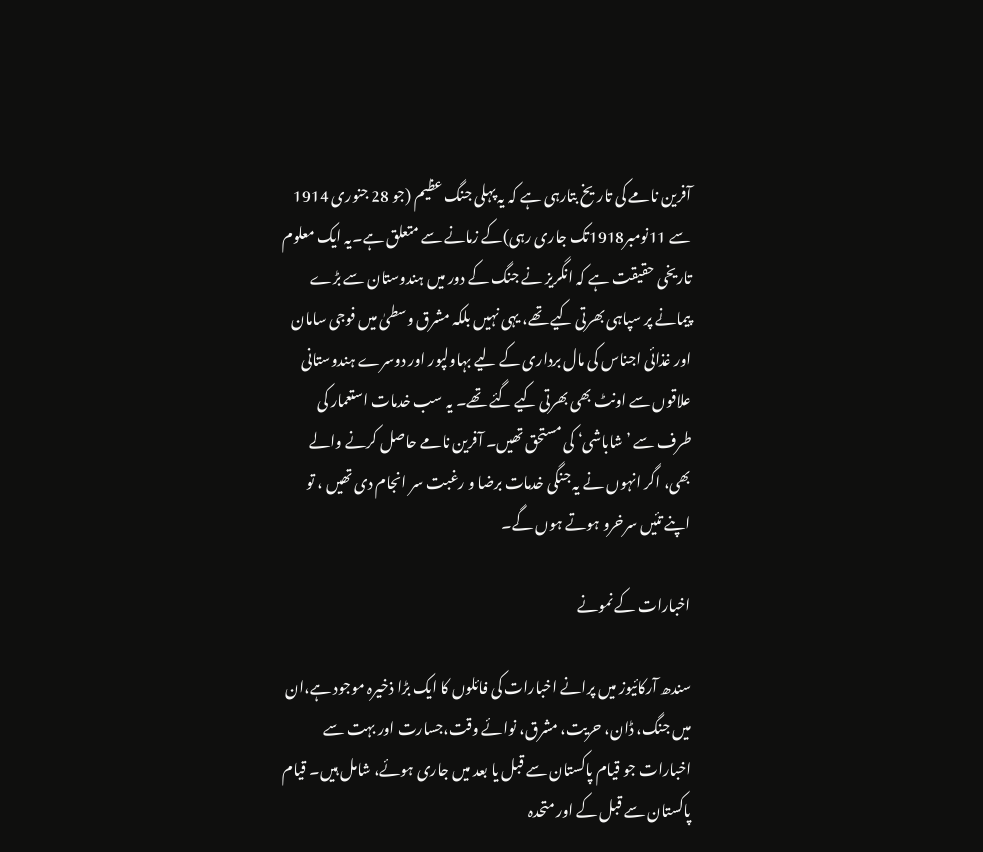آفرین نامے کی تاریخ بتارہی ہے کہ یہ پہلی جنگ عظیم (جو 28 جنوری 1914 سے 11نومبر1918تک جاری رہی)کے زمانے سے متعلق ہے۔یہ ایک معلوم تاریخی حقیقت ہے کہ انگریز نے جنگ کے دور میں ہندوستان سے بڑے پیمانے پر سپاہی بھرتی کیے تھے، یہی نہیں بلکہ مشرق وسطیٰ میں فوجی سامان اور غذائی اجناس کی مال برداری کے لیے بہاولپور اور دوسرے ہندوستانی علاقوں سے اونٹ بھی بھرتی کیے گئے تھے۔ یہ سب خدمات استعمار کی طرف سے ’شاباشی‘ کی مستحق تھیں۔ آفرین نامے حاصل کرنے والے بھی، اگر انہوں نے یہ جنگی خدمات برضا و رغبت سر انجام دی تھیں ، تو اپنے تئیں سرخرو ہوتے ہوں گے۔

اخبارات کے نمونے

سندھ آرکائیوز میں پرانے اخبارات کی فائلوں کا ایک بڑا ذخیرہ موجود ہے،ان میں جنگ، ڈان، حریت، مشرق، نوائے وقت،جسارت اور بہت سے اخبارات جو قیام پاکستان سے قبل یا بعد میں جاری ہوئے، شامل ہیں۔ قیام پاکستان سے قبل کے اور متحدہ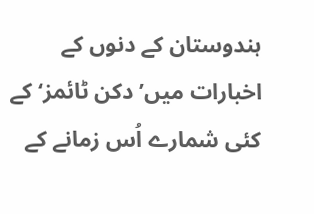ہندوستان کے دنوں کے اخبارات میں’دکن ٹائمز‘ کے کئی شمارے اُس زمانے کے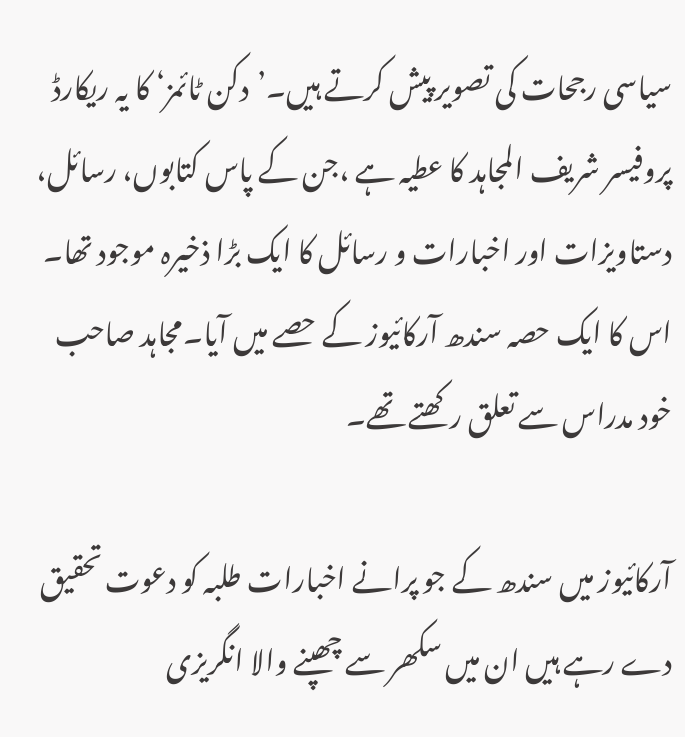سیاسی رجحات کی تصویر پیش کرتے ہیں۔’دکن ٹائمز‘ کا یہ ریکارڈ پروفیسر شریف المجاہد کا عطیہ ہے ،جن کے پاس کتابوں، رسائل، دستاویزات اور اخبارات و رسائل کا ایک بڑا ذخیرہ موجود تھا۔ اس کا ایک حصہ سندھ آرکائیوز کے حصے میں آیا۔مجاہد صاحب خود مدراس سے تعلق رکھتے تھے۔

آرکائیوز میں سندھ کے جو پرانے اخبارات طلبہ کو دعوت تحقیق دے رہے ہیں ان میں سکھر سے چھپنے والا انگریزی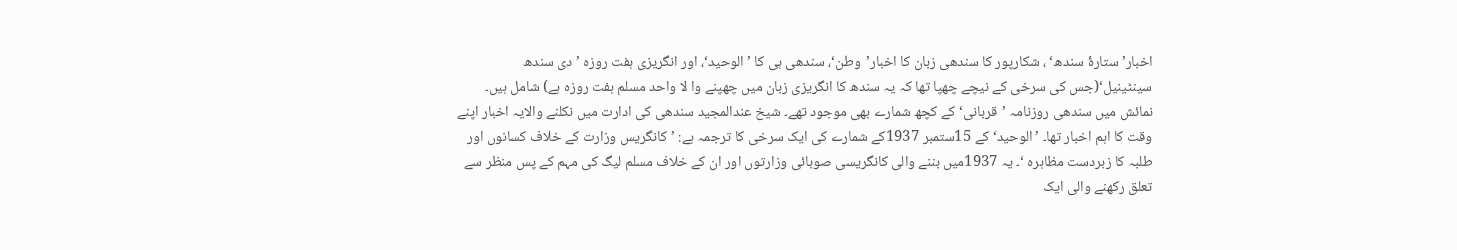اخبار’ستارۂ سندھ‘ ، شکارپور کا سندھی زبان کا اخبار’وطن‘، سندھی ہی کا ’الوحید‘، اور انگریزی ہفت روزہ ’ دی سندھ سینٹینیل‘(جس کی سرخی کے نیچے چھپا تھا کہ یہ سندھ کا انگریزی زبان میں چھپنے وا لا واحد مسلم ہفت روزہ ہے) شامل ہیں۔ نمائش میں سندھی روزنامہ ’قربانی‘ کے کچھ شمارے بھی موجود تھے۔ شیخ عندالمجید سندھی کی ادارت میں نکلنے والایہ اخبار اپنے وقت کا اہم اخبار تھا۔ ’الوحید‘ کے 15ستمبر 1937کے شمارے کی ایک سرخی کا ترجمہ ہے: ’کانگریس وزارت کے خلاف کسانوں اور طلبہ کا زبردست مظاہرہ ‘۔ یہ 1937میں بننے والی کانگریسی صوبائی وزارتوں اور ان کے خلاف مسلم لیگ کی مہم کے پس منظر سے تعلق رکھنے والی ایک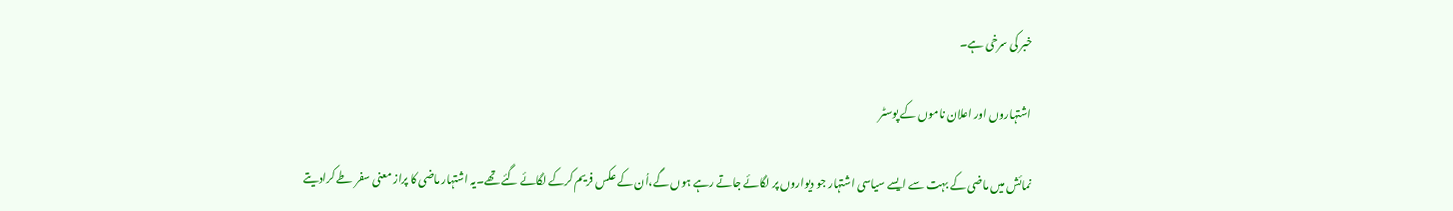خبر کی سرخی ہے۔

اشتہاروں اور اعلان ناموں کے پوسٹر

نمائش میں ماضی کے بہت سے ایسے سیاسی اشتہار جو دیواروں پر لگائے جاتے رہے ہوں گے،اُن کے عکس فریم کرکے لگائے گئے تھے۔یہ اشتہار ماضی کا پراز معنی سفر طے کرادیتے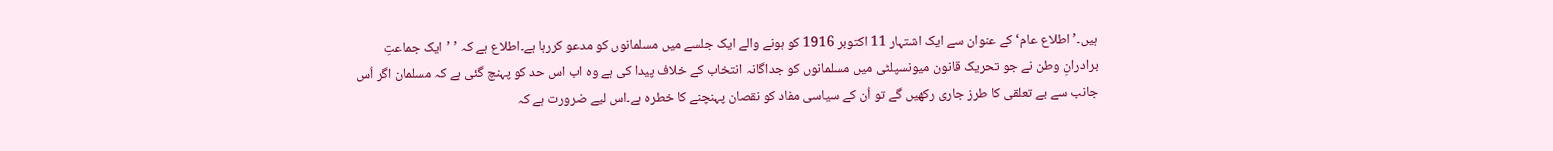ہیں۔’اطلاع عام‘ کے عنوان سے ایک اشتہار 11 اکتوبر 1916 کو ہونے والے ایک جلسے میں مسلمانوں کو مدعو کررہا ہے۔اطلاع ہے کہ ’ ’ایک جماعتِ برادرانِ وطن نے جو تحریک قانون میونسپلٹی میں مسلمانوں کو جداگانہ انتخاب کے خلاف پیدا کی ہے وہ اب اس حد کو پہنچ گئی ہے کہ مسلمان اگر اُس جانب سے بے تعلقی کا طرز جاری رکھیں گے تو اُن کے سیاسی مفاد کو نقصان پہنچنے کا خطرہ ہے۔اس لیے ضرورت ہے کہ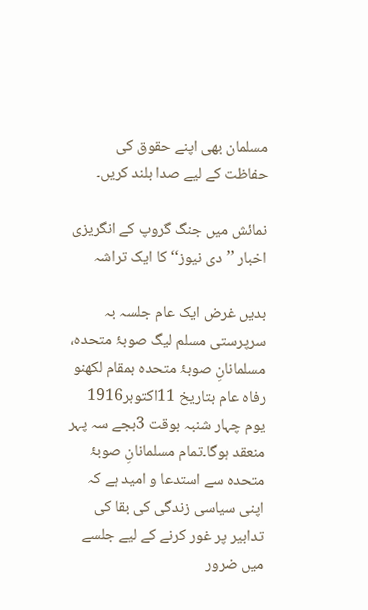مسلمان بھی اپنے حقوق کی حفاظت کے لیے صدا بلند کریں۔

نمائش میں جنگ گروپ کے انگریزی اخبار ’’دی نیوز‘‘ کا ایک تراشہ

بدیں غرض ایک عام جلسہ بہ سرپرستی مسلم لیگ صوبۂ متحدہ، مسلمانانِ صوبۂ متحدہ بمقام لکھنو رفاہ عام بتاریخ 11اکتوبر1916 یوم چہار شنبہ بوقت 3بجے سہ پہر منعقد ہوگا۔تمام مسلمانانِ صوبۂ متحدہ سے استدعا و امید ہے کہ اپنی سیاسی زندگی کی بقا کی تدابیر پر غور کرنے کے لیے جلسے میں ضرور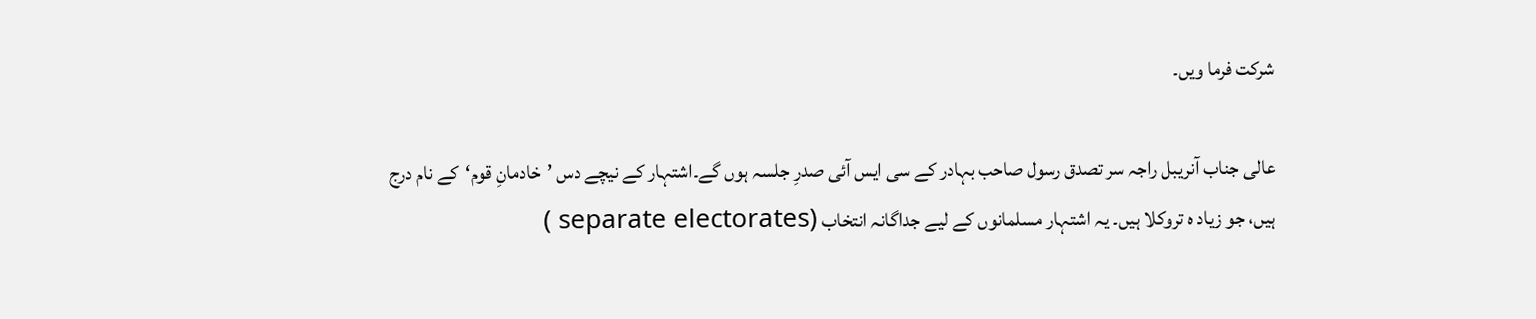شرکت فرما ویں۔

عالی جناب آنریبل راجہ سر تصدق رسول صاحب بہادر کے سی ایس آئی صدرِ جلسہ ہوں گے۔اشتہار کے نیچے دس ’خادمانِ قوم‘کے نام درج ہیں، جو زیاد ہ تروکلا ہیں۔ یہ اشتہار مسلمانوں کے لیے جداگانہ انتخاب (separate electorates )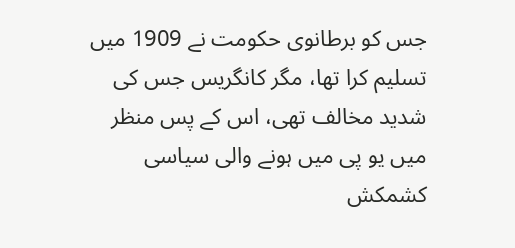جس کو برطانوی حکومت نے 1909 میں تسلیم کرا تھا، مگر کانگریس جس کی شدید مخالف تھی، اس کے پس منظر میں یو پی میں ہونے والی سیاسی کشمکش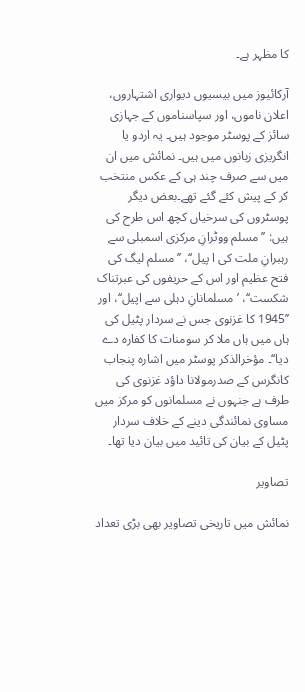کا مظہر ہے۔

آرکائیوز میں بیسیوں دیواری اشتہاروں، اعلان ناموں، اور سپاسناموں کے جہازی سائز کے پوسٹر موجود ہیں۔ یہ اردو یا انگریزی زبانوں میں ہیں۔ نمائش میں ان میں سے صرف چند ہی کے عکس منتخب کر کے پیش کئے گئے تھے۔بعض دیگر پوسٹروں کی سرخیاں کچھ اس طرح کی ہیں: ’’ مسلم ووٹرانِ مرکزی اسمبلی سے رہبرانِ ملت کی ا پیل‘‘، ’’ مسلم لیگ کی فتح عظیم اور اس کے حریفوں کی عبرتناک شکست‘‘، ’مسلمانانِ دہلی سے اپیل‘‘، اور ’’1945 کا غزنوی جس نے سردار پٹیل کی ہاں میں ہاں ملا کر سومنات کا کفارہ دے دیا‘‘۔ مؤخرالذکر پوسٹر میں اشارہ پنجاب کانگرس کے صدرمولانا داؤد غزنوی کی طرف ہے جنہوں نے مسلمانوں کو مرکز میں مساوی نمائندگی دینے کے خلاف سردار پٹیل کے بیان کی تائید میں بیان دیا تھا۔

تصاویر

نمائش میں تاریخی تصاویر بھی بڑی تعداد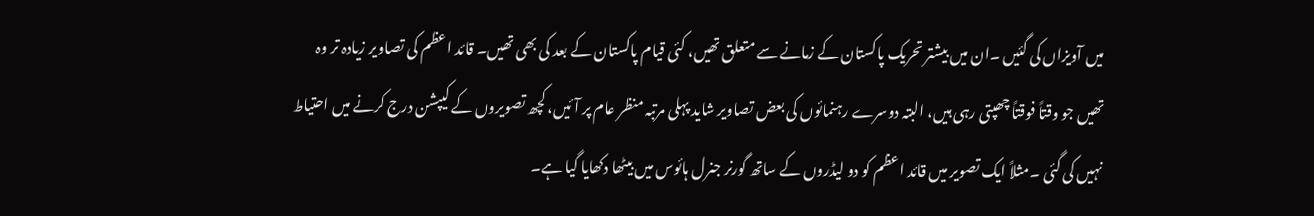میں آویزاں کی گئیں ۔ان میں بیشتر تحریک پاکستان کے زمانے سے متعلق تھیں، کئی قیام پاکستان کے بعد کی بھی تھیں۔ قائد اعظم کی تصاویر زیادہ تر وہ تھیں جو وقتاً فوقتاً چھپتی رہی ہیں، البتہ دوسرے رہنمائوں کی بعض تصاویر شاید پہلی مرتبہ منظر عام پر آئیں، کچھ تصویروں کے کیپشن درج کرنے میں احتیاط نہیں کی گئی ۔مثلاً ایک تصویر میں قائد اعظم کو دو لیڈروں کے ساتھ گورنر جنرل ہائوس میں بیٹھا دکھایا گیا ہے۔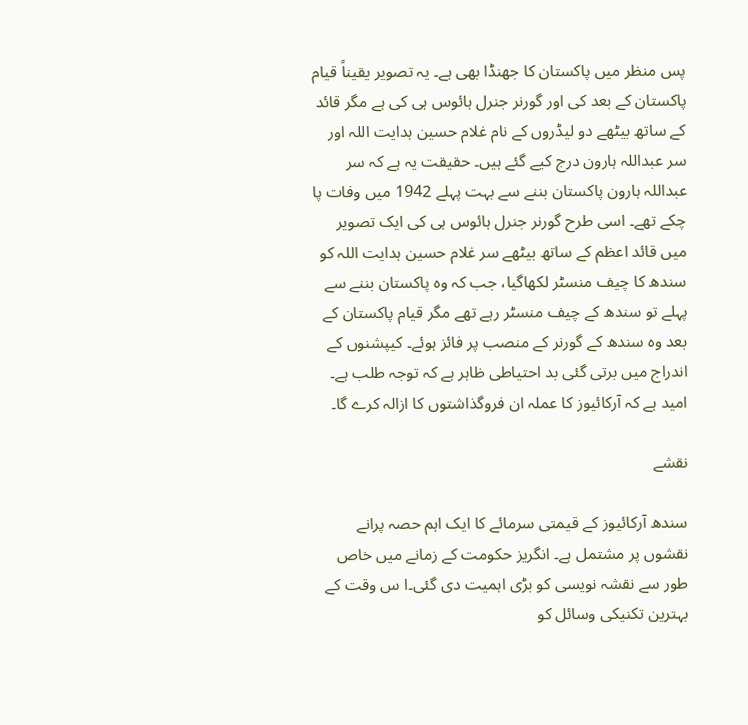پس منظر میں پاکستان کا جھنڈا بھی ہے۔ یہ تصویر یقیناً قیام پاکستان کے بعد کی اور گورنر جنرل ہائوس ہی کی ہے مگر قائد کے ساتھ بیٹھے دو لیڈروں کے نام غلام حسین ہدایت اللہ اور سر عبداللہ ہارون درج کیے گئے ہیں۔ حقیقت یہ ہے کہ سر عبداللہ ہارون پاکستان بننے سے بہت پہلے 1942 میں وفات پا چکے تھے۔ اسی طرح گورنر جنرل ہائوس ہی کی ایک تصویر میں قائد اعظم کے ساتھ بیٹھے سر غلام حسین ہدایت اللہ کو سندھ کا چیف منسٹر لکھاگیا، جب کہ وہ پاکستان بننے سے پہلے تو سندھ کے چیف منسٹر رہے تھے مگر قیام پاکستان کے بعد وہ سندھ کے گورنر کے منصب پر فائز ہوئے۔ کیپشنوں کے اندراج میں برتی گئی بد احتیاطی ظاہر ہے کہ توجہ طلب ہے۔ امید ہے کہ آرکائیوز کا عملہ ان فروگذاشتوں کا ازالہ کرے گا۔

نقشے

سندھ آرکائیوز کے قیمتی سرمائے کا ایک اہم حصہ پرانے نقشوں پر مشتمل ہے۔ انگریز حکومت کے زمانے میں خاص طور سے نقشہ نویسی کو بڑی اہمیت دی گئی۔ا س وقت کے بہترین تکنیکی وسائل کو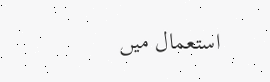استعمال میں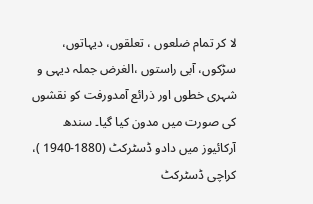لا کر تمام ضلعوں ، تعلقوں، دیہاتوں، سڑکوں، آبی راستوں ،الغرض جملہ دیہی و شہری خطوں اور ذرائع آمدورفت کو نقشوں کی صورت میں مدون کیا گیا۔ سندھ آرکائیوز میں دادو ڈسٹرکٹ (1880-1940 )، کراچی ڈسٹرکٹ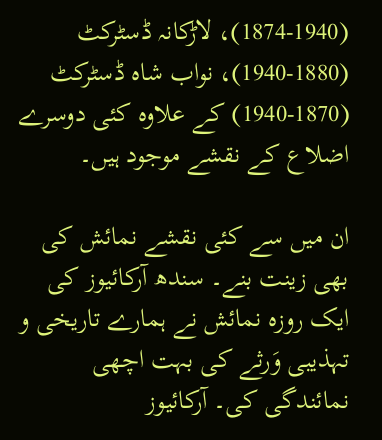(1874-1940)، لاڑکانہ ڈسٹرکٹ (1880-1940)، نواب شاہ ڈسٹرکٹ (1870-1940) کے علاوہ کئی دوسرے اضلاع کے نقشے موجود ہیں۔

ان میں سے کئی نقشے نمائش کی بھی زینت بنے۔ سندھ آرکائیوز کی ایک روزہ نمائش نے ہمارے تاریخی و تہذیبی وَرثے کی بہت اچھی نمائندگی کی۔ آرکائیوز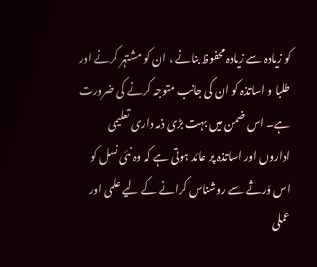کو زیادہ سے زیادہ محفوظ بنانے ، ان کو مشتہر کرنے اور طلبا و اساتذہ کو ان کی جانب متوجہ کرنے کی ضرورت ہے۔ اس ضمن میں بہت بڑی ذمہ داری تعلیمی اداروں اور اساتذہ پر عائد ہوتی ہے کہ وہ نئی نسل کو اس وَرثے سے روشناس کرانے کے لیے علمی اور عملی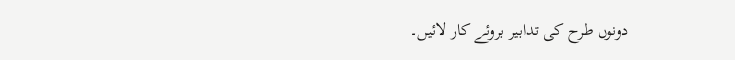دونوں طرح کی تدابیر بروئے کار لائیں۔